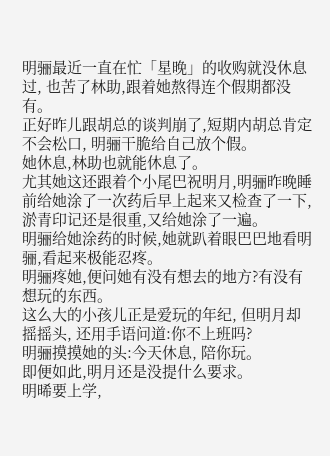明骊最近一直在忙「星晚」的收购就没休息过, 也苦了林助,跟着她熬得连个假期都没有。
正好昨儿跟胡总的谈判崩了,短期内胡总肯定不会松口, 明骊干脆给自己放个假。
她休息,林助也就能休息了。
尤其她这还跟着个小尾巴祝明月,明骊昨晚睡前给她涂了一次药后早上起来又检查了一下,淤青印记还是很重,又给她涂了一遍。
明骊给她涂药的时候,她就趴着眼巴巴地看明骊,看起来极能忍疼。
明骊疼她,便问她有没有想去的地方?有没有想玩的东西。
这么大的小孩儿正是爱玩的年纪, 但明月却摇摇头, 还用手语问道:你不上班吗?
明骊摸摸她的头:今天休息, 陪你玩。
即便如此,明月还是没提什么要求。
明晞要上学,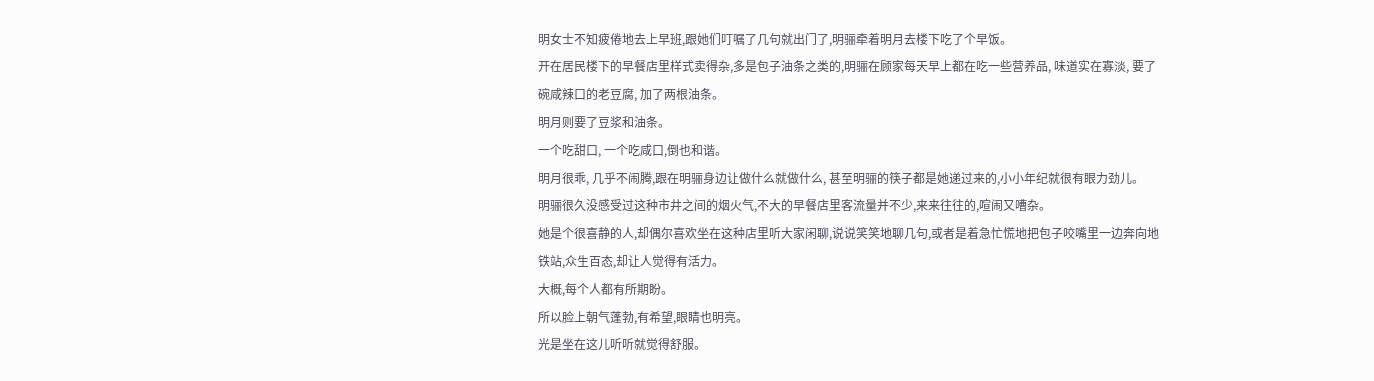明女士不知疲倦地去上早班,跟她们叮嘱了几句就出门了,明骊牵着明月去楼下吃了个早饭。
开在居民楼下的早餐店里样式卖得杂,多是包子油条之类的,明骊在顾家每天早上都在吃一些营养品, 味道实在寡淡, 要了碗咸辣口的老豆腐, 加了两根油条。
明月则要了豆浆和油条。
一个吃甜口, 一个吃咸口,倒也和谐。
明月很乖, 几乎不闹腾,跟在明骊身边让做什么就做什么, 甚至明骊的筷子都是她递过来的,小小年纪就很有眼力劲儿。
明骊很久没感受过这种市井之间的烟火气,不大的早餐店里客流量并不少,来来往往的,喧闹又嘈杂。
她是个很喜静的人,却偶尔喜欢坐在这种店里听大家闲聊,说说笑笑地聊几句,或者是着急忙慌地把包子咬嘴里一边奔向地铁站,众生百态,却让人觉得有活力。
大概,每个人都有所期盼。
所以脸上朝气蓬勃,有希望,眼睛也明亮。
光是坐在这儿听听就觉得舒服。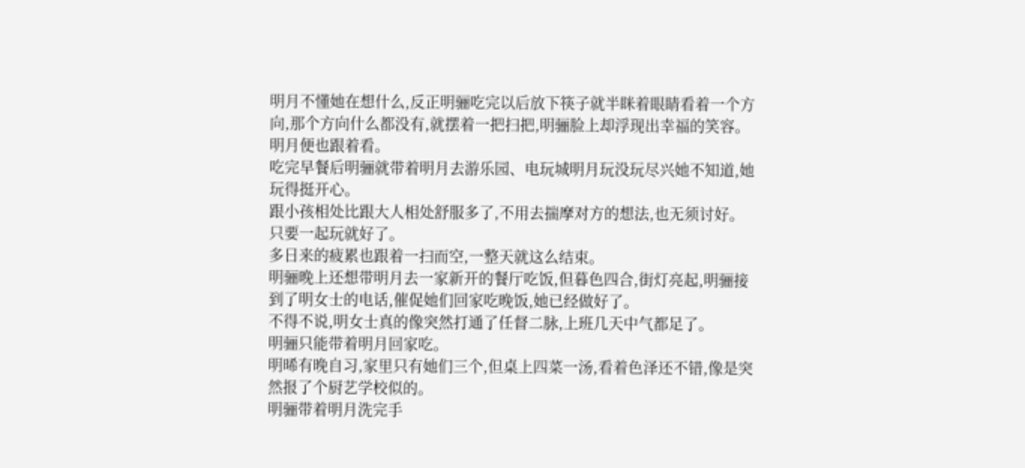明月不懂她在想什么,反正明骊吃完以后放下筷子就半眯着眼睛看着一个方向,那个方向什么都没有,就摆着一把扫把,明骊脸上却浮现出幸福的笑容。
明月便也跟着看。
吃完早餐后明骊就带着明月去游乐园、电玩城明月玩没玩尽兴她不知道,她玩得挺开心。
跟小孩相处比跟大人相处舒服多了,不用去揣摩对方的想法,也无须讨好。
只要一起玩就好了。
多日来的疲累也跟着一扫而空,一整天就这么结束。
明骊晚上还想带明月去一家新开的餐厅吃饭,但暮色四合,街灯亮起,明骊接到了明女士的电话,催促她们回家吃晚饭,她已经做好了。
不得不说,明女士真的像突然打通了任督二脉,上班几天中气都足了。
明骊只能带着明月回家吃。
明晞有晚自习,家里只有她们三个,但桌上四菜一汤,看着色泽还不错,像是突然报了个厨艺学校似的。
明骊带着明月洗完手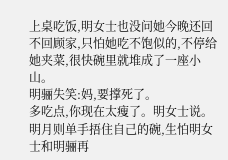上桌吃饭,明女士也没问她今晚还回不回顾家,只怕她吃不饱似的,不停给她夹菜,很快碗里就堆成了一座小山。
明骊失笑:妈,要撑死了。
多吃点,你现在太瘦了。明女士说。
明月则单手捂住自己的碗,生怕明女士和明骊再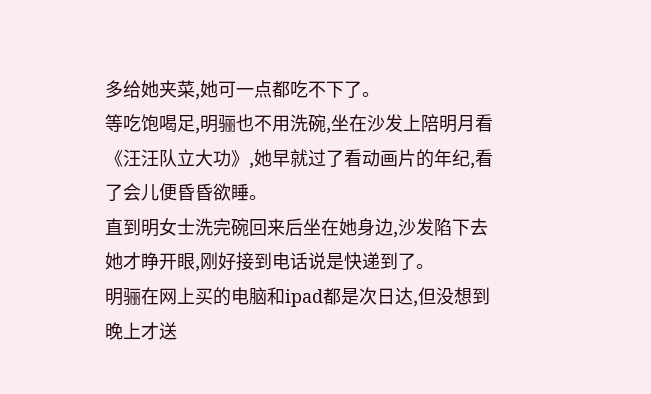多给她夹菜,她可一点都吃不下了。
等吃饱喝足,明骊也不用洗碗,坐在沙发上陪明月看《汪汪队立大功》,她早就过了看动画片的年纪,看了会儿便昏昏欲睡。
直到明女士洗完碗回来后坐在她身边,沙发陷下去她才睁开眼,刚好接到电话说是快递到了。
明骊在网上买的电脑和ipad都是次日达,但没想到晚上才送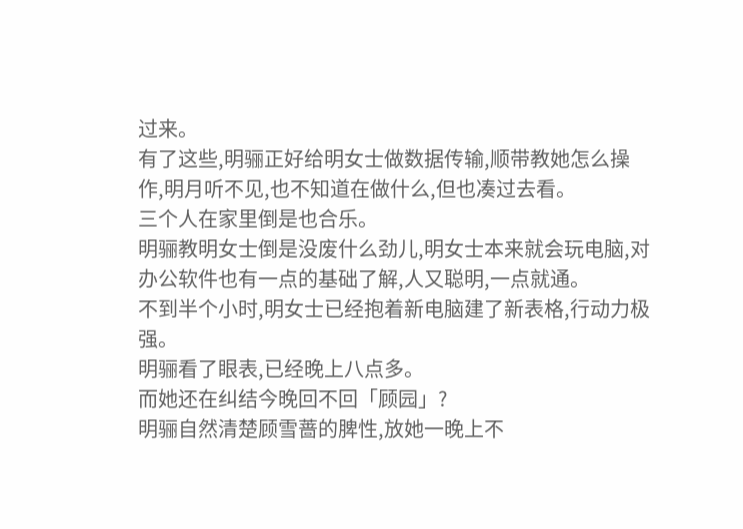过来。
有了这些,明骊正好给明女士做数据传输,顺带教她怎么操作,明月听不见,也不知道在做什么,但也凑过去看。
三个人在家里倒是也合乐。
明骊教明女士倒是没废什么劲儿,明女士本来就会玩电脑,对办公软件也有一点的基础了解,人又聪明,一点就通。
不到半个小时,明女士已经抱着新电脑建了新表格,行动力极强。
明骊看了眼表,已经晚上八点多。
而她还在纠结今晚回不回「顾园」?
明骊自然清楚顾雪蔷的脾性,放她一晚上不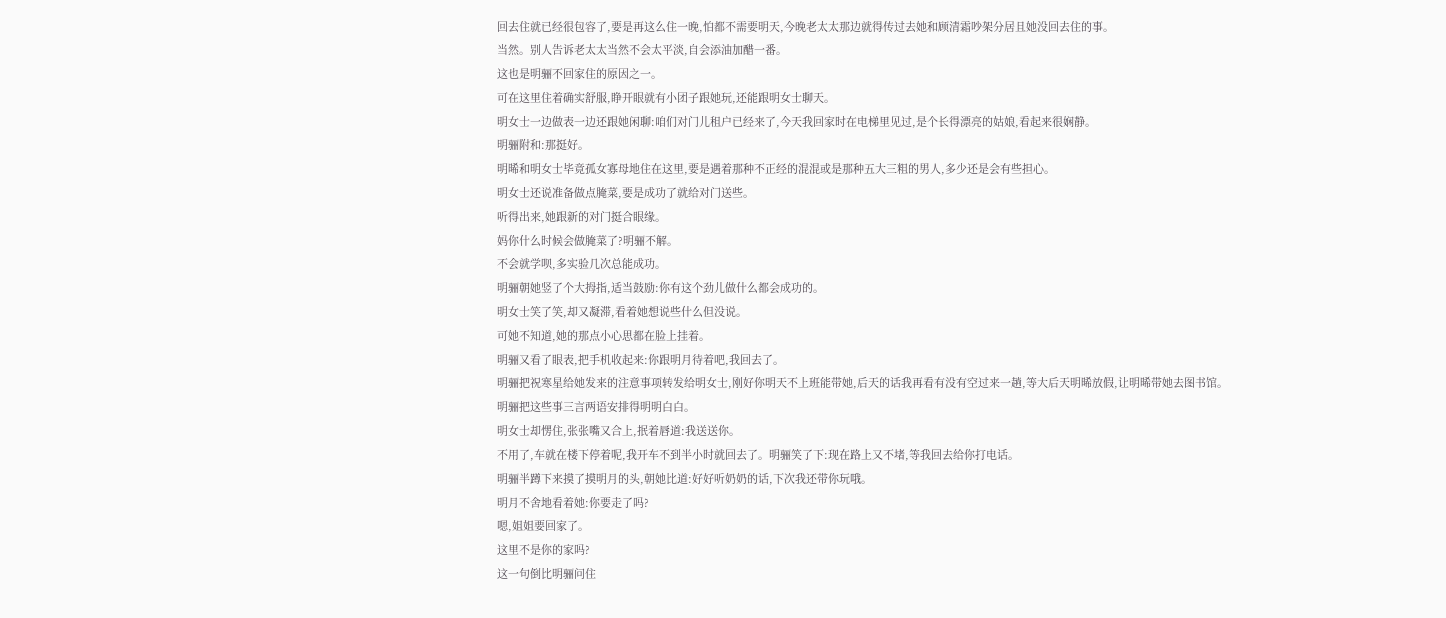回去住就已经很包容了,要是再这么住一晚,怕都不需要明天,今晚老太太那边就得传过去她和顾清霜吵架分居且她没回去住的事。
当然。别人告诉老太太当然不会太平淡,自会添油加醋一番。
这也是明骊不回家住的原因之一。
可在这里住着确实舒服,睁开眼就有小团子跟她玩,还能跟明女士聊天。
明女士一边做表一边还跟她闲聊:咱们对门儿租户已经来了,今天我回家时在电梯里见过,是个长得漂亮的姑娘,看起来很娴静。
明骊附和:那挺好。
明晞和明女士毕竟孤女寡母地住在这里,要是遇着那种不正经的混混或是那种五大三粗的男人,多少还是会有些担心。
明女士还说准备做点腌菜,要是成功了就给对门送些。
听得出来,她跟新的对门挺合眼缘。
妈你什么时候会做腌菜了?明骊不解。
不会就学呗,多实验几次总能成功。
明骊朝她竖了个大拇指,适当鼓励:你有这个劲儿做什么都会成功的。
明女士笑了笑,却又凝滞,看着她想说些什么但没说。
可她不知道,她的那点小心思都在脸上挂着。
明骊又看了眼表,把手机收起来:你跟明月待着吧,我回去了。
明骊把祝寒星给她发来的注意事项转发给明女士,刚好你明天不上班能带她,后天的话我再看有没有空过来一趟,等大后天明晞放假,让明晞带她去图书馆。
明骊把这些事三言两语安排得明明白白。
明女士却愣住,张张嘴又合上,抿着唇道:我送送你。
不用了,车就在楼下停着呢,我开车不到半小时就回去了。明骊笑了下:现在路上又不堵,等我回去给你打电话。
明骊半蹲下来摸了摸明月的头,朝她比道:好好听奶奶的话,下次我还带你玩哦。
明月不舍地看着她:你要走了吗?
嗯,姐姐要回家了。
这里不是你的家吗?
这一句倒比明骊问住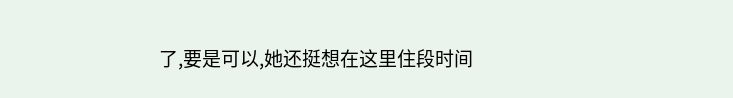了,要是可以,她还挺想在这里住段时间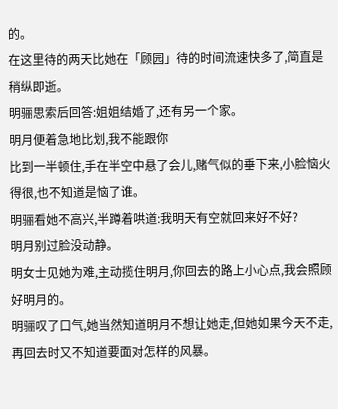的。
在这里待的两天比她在「顾园」待的时间流速快多了,简直是稍纵即逝。
明骊思索后回答:姐姐结婚了,还有另一个家。
明月便着急地比划,我不能跟你
比到一半顿住,手在半空中悬了会儿,赌气似的垂下来,小脸恼火得很,也不知道是恼了谁。
明骊看她不高兴,半蹲着哄道:我明天有空就回来好不好?
明月别过脸没动静。
明女士见她为难,主动揽住明月,你回去的路上小心点,我会照顾好明月的。
明骊叹了口气,她当然知道明月不想让她走,但她如果今天不走,再回去时又不知道要面对怎样的风暴。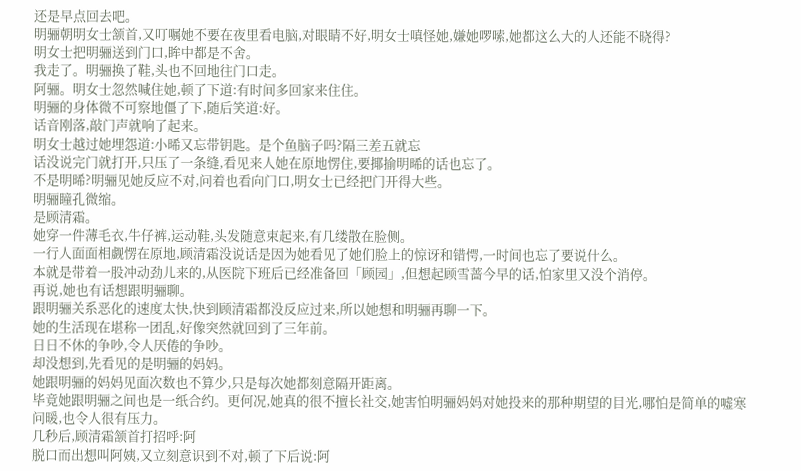还是早点回去吧。
明骊朝明女士颔首,又叮嘱她不要在夜里看电脑,对眼睛不好,明女士嗔怪她,嫌她啰嗦,她都这么大的人还能不晓得?
明女士把明骊送到门口,眸中都是不舍。
我走了。明骊换了鞋,头也不回地往门口走。
阿骊。明女士忽然喊住她,顿了下道:有时间多回家来住住。
明骊的身体微不可察地僵了下,随后笑道:好。
话音刚落,敲门声就响了起来。
明女士越过她埋怨道:小晞又忘带钥匙。是个鱼脑子吗?隔三差五就忘
话没说完门就打开,只压了一条缝,看见来人她在原地愣住,要揶揄明晞的话也忘了。
不是明晞?明骊见她反应不对,问着也看向门口,明女士已经把门开得大些。
明骊瞳孔微缩。
是顾清霜。
她穿一件薄毛衣,牛仔裤,运动鞋,头发随意束起来,有几缕散在脸侧。
一行人面面相觑愣在原地,顾清霜没说话是因为她看见了她们脸上的惊讶和错愕,一时间也忘了要说什么。
本就是带着一股冲动劲儿来的,从医院下班后已经准备回「顾园」,但想起顾雪蔷今早的话,怕家里又没个消停。
再说,她也有话想跟明骊聊。
跟明骊关系恶化的速度太快,快到顾清霜都没反应过来,所以她想和明骊再聊一下。
她的生活现在堪称一团乱,好像突然就回到了三年前。
日日不休的争吵,令人厌倦的争吵。
却没想到,先看见的是明骊的妈妈。
她跟明骊的妈妈见面次数也不算少,只是每次她都刻意隔开距离。
毕竟她跟明骊之间也是一纸合约。更何况,她真的很不擅长社交,她害怕明骊妈妈对她投来的那种期望的目光,哪怕是简单的嘘寒问暖,也令人很有压力。
几秒后,顾清霜颔首打招呼:阿
脱口而出想叫阿姨,又立刻意识到不对,顿了下后说:阿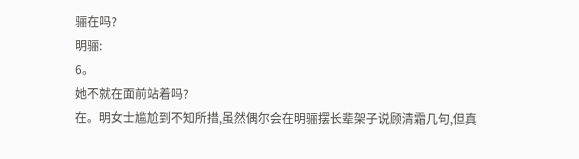骊在吗?
明骊:
6。
她不就在面前站着吗?
在。明女士尴尬到不知所措,虽然偶尔会在明骊摆长辈架子说顾清霜几句,但真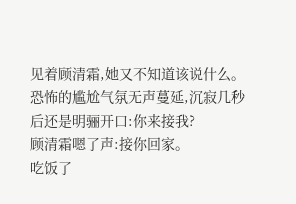见着顾清霜,她又不知道该说什么。
恐怖的尴尬气氛无声蔓延,沉寂几秒后还是明骊开口:你来接我?
顾清霜嗯了声:接你回家。
吃饭了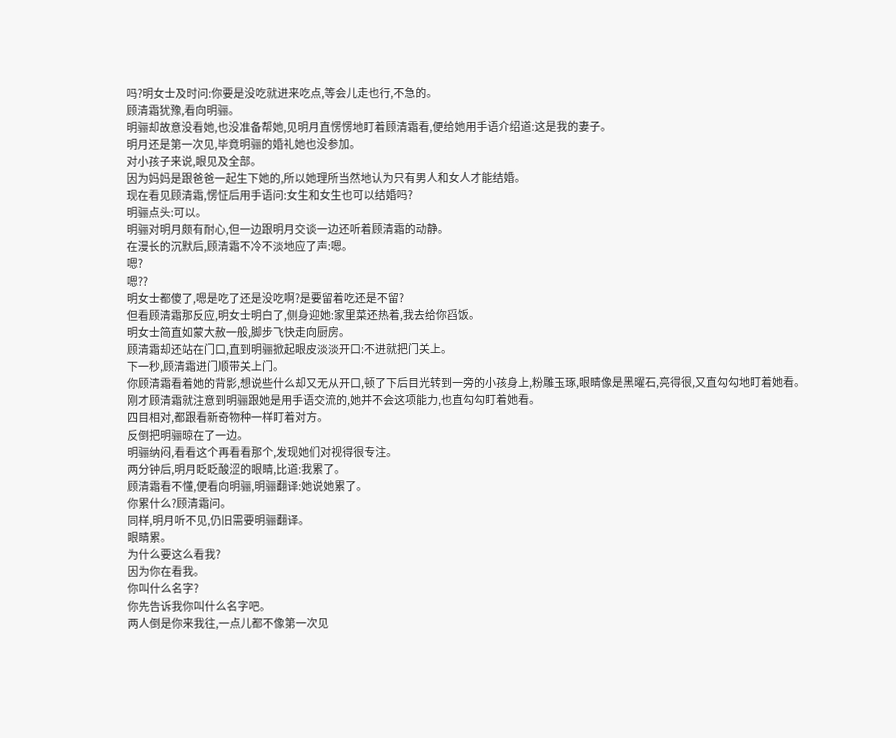吗?明女士及时问:你要是没吃就进来吃点,等会儿走也行,不急的。
顾清霜犹豫,看向明骊。
明骊却故意没看她,也没准备帮她,见明月直愣愣地盯着顾清霜看,便给她用手语介绍道:这是我的妻子。
明月还是第一次见,毕竟明骊的婚礼她也没参加。
对小孩子来说,眼见及全部。
因为妈妈是跟爸爸一起生下她的,所以她理所当然地认为只有男人和女人才能结婚。
现在看见顾清霜,愣怔后用手语问:女生和女生也可以结婚吗?
明骊点头:可以。
明骊对明月颇有耐心,但一边跟明月交谈一边还听着顾清霜的动静。
在漫长的沉默后,顾清霜不冷不淡地应了声:嗯。
嗯?
嗯??
明女士都傻了,嗯是吃了还是没吃啊?是要留着吃还是不留?
但看顾清霜那反应,明女士明白了,侧身迎她:家里菜还热着,我去给你舀饭。
明女士简直如蒙大赦一般,脚步飞快走向厨房。
顾清霜却还站在门口,直到明骊掀起眼皮淡淡开口:不进就把门关上。
下一秒,顾清霜进门顺带关上门。
你顾清霜看着她的背影,想说些什么却又无从开口,顿了下后目光转到一旁的小孩身上,粉雕玉琢,眼睛像是黑曜石,亮得很,又直勾勾地盯着她看。
刚才顾清霜就注意到明骊跟她是用手语交流的,她并不会这项能力,也直勾勾盯着她看。
四目相对,都跟看新奇物种一样盯着对方。
反倒把明骊晾在了一边。
明骊纳闷,看看这个再看看那个,发现她们对视得很专注。
两分钟后,明月眨眨酸涩的眼睛,比道:我累了。
顾清霜看不懂,便看向明骊,明骊翻译:她说她累了。
你累什么?顾清霜问。
同样,明月听不见,仍旧需要明骊翻译。
眼睛累。
为什么要这么看我?
因为你在看我。
你叫什么名字?
你先告诉我你叫什么名字吧。
两人倒是你来我往,一点儿都不像第一次见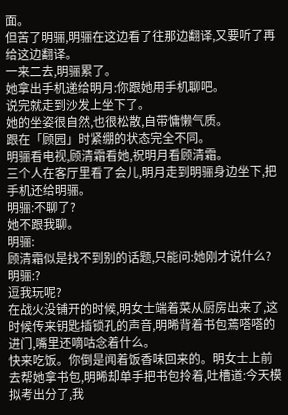面。
但苦了明骊,明骊在这边看了往那边翻译,又要听了再给这边翻译。
一来二去,明骊累了。
她拿出手机递给明月:你跟她用手机聊吧。
说完就走到沙发上坐下了。
她的坐姿很自然,也很松散,自带慵懒气质。
跟在「顾园」时紧绷的状态完全不同。
明骊看电视,顾清霜看她,祝明月看顾清霜。
三个人在客厅里看了会儿,明月走到明骊身边坐下,把手机还给明骊。
明骊:不聊了?
她不跟我聊。
明骊:
顾清霜似是找不到别的话题,只能问:她刚才说什么?
明骊:?
逗我玩呢?
在战火没铺开的时候,明女士端着菜从厨房出来了,这时候传来钥匙插锁孔的声音,明晞背着书包蔫嗒嗒的进门,嘴里还嘀咕念着什么。
快来吃饭。你倒是闻着饭香味回来的。明女士上前去帮她拿书包,明晞却单手把书包拎着,吐槽道:今天模拟考出分了,我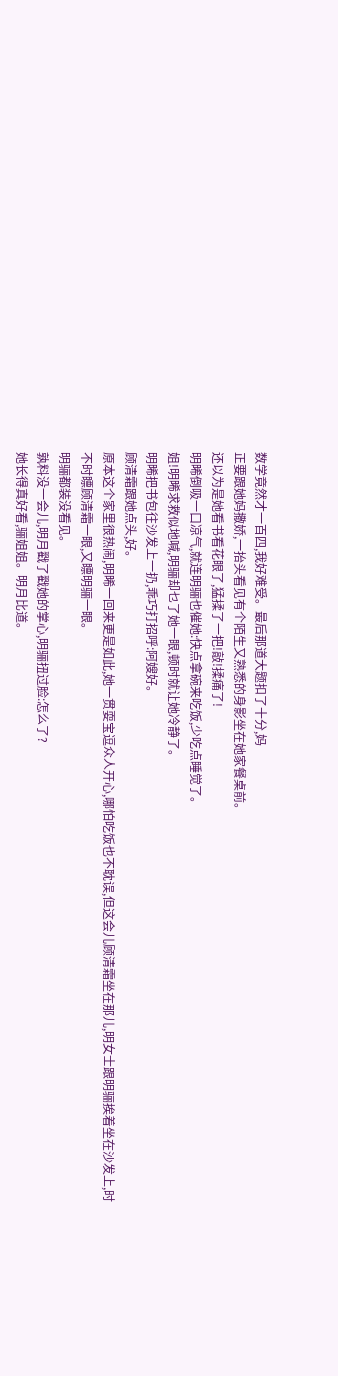数学竟然才一百四,我好难受。最后那道大题扣了十分,妈
正要跟她妈撒娇,一抬头看见有个陌生又熟悉的身影坐在她家餐桌前。
还以为是她看书看花眼了,猛揉了一把!敲!揉痛了!
明晞倒吸一口凉气,就连明骊也催她:快点拿碗来吃饭,少吃点睡觉了。
姐!明晞求救似地喊,明骊却乜了她一眼,顿时就让她冷静了。
明晞把书包往沙发上一扔,乖巧打招呼:阿嫂好。
顾清霜跟她点头,好。
原本这个家里很热闹,明晞一回来更是如此,她一贯耍宝逗众人开心,哪怕吃饭也不耽误,但这会儿顾清霜坐在那儿,明女士跟明骊挨着坐在沙发上,时不时瞟顾清霜一眼,又瞟明骊一眼。
明骊都装没看见。
孰料没一会儿,明月戳了戳她的掌心,明骊扭过脸:怎么了?
她长得真好看,骊姐姐。明月比道。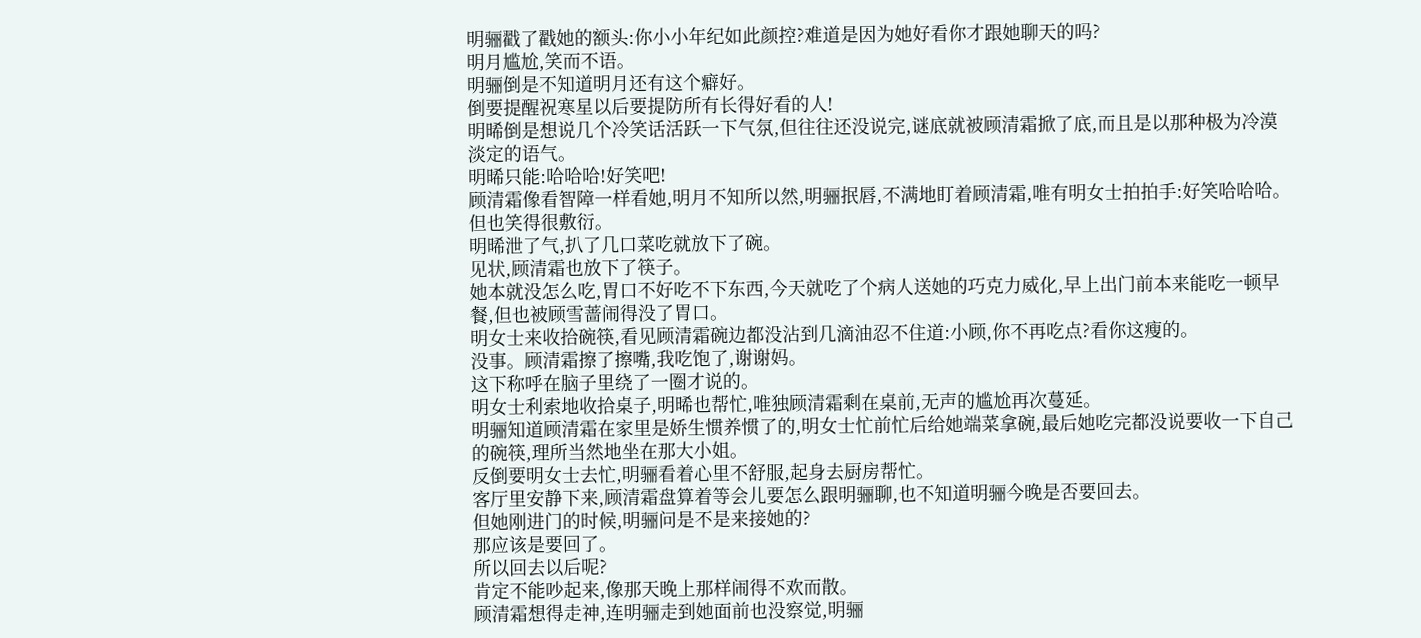明骊戳了戳她的额头:你小小年纪如此颜控?难道是因为她好看你才跟她聊天的吗?
明月尴尬,笑而不语。
明骊倒是不知道明月还有这个癖好。
倒要提醒祝寒星以后要提防所有长得好看的人!
明晞倒是想说几个冷笑话活跃一下气氛,但往往还没说完,谜底就被顾清霜掀了底,而且是以那种极为冷漠淡定的语气。
明晞只能:哈哈哈!好笑吧!
顾清霜像看智障一样看她,明月不知所以然,明骊抿唇,不满地盯着顾清霜,唯有明女士拍拍手:好笑哈哈哈。
但也笑得很敷衍。
明晞泄了气,扒了几口菜吃就放下了碗。
见状,顾清霜也放下了筷子。
她本就没怎么吃,胃口不好吃不下东西,今天就吃了个病人送她的巧克力威化,早上出门前本来能吃一顿早餐,但也被顾雪蔷闹得没了胃口。
明女士来收拾碗筷,看见顾清霜碗边都没沾到几滴油忍不住道:小顾,你不再吃点?看你这瘦的。
没事。顾清霜擦了擦嘴,我吃饱了,谢谢妈。
这下称呼在脑子里绕了一圈才说的。
明女士利索地收拾桌子,明晞也帮忙,唯独顾清霜剩在桌前,无声的尴尬再次蔓延。
明骊知道顾清霜在家里是娇生惯养惯了的,明女士忙前忙后给她端菜拿碗,最后她吃完都没说要收一下自己的碗筷,理所当然地坐在那大小姐。
反倒要明女士去忙,明骊看着心里不舒服,起身去厨房帮忙。
客厅里安静下来,顾清霜盘算着等会儿要怎么跟明骊聊,也不知道明骊今晚是否要回去。
但她刚进门的时候,明骊问是不是来接她的?
那应该是要回了。
所以回去以后呢?
肯定不能吵起来,像那天晚上那样闹得不欢而散。
顾清霜想得走神,连明骊走到她面前也没察觉,明骊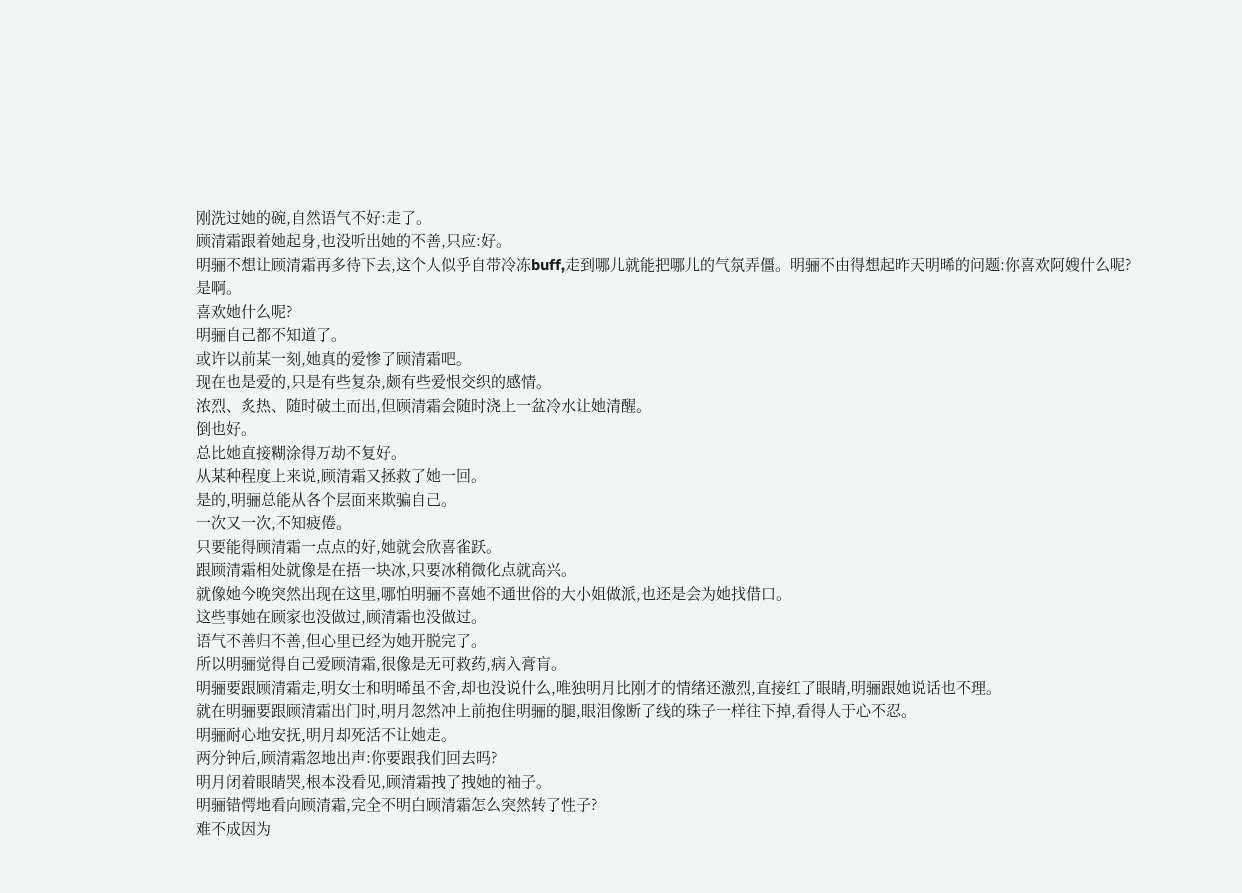刚洗过她的碗,自然语气不好:走了。
顾清霜跟着她起身,也没听出她的不善,只应:好。
明骊不想让顾清霜再多待下去,这个人似乎自带冷冻buff,走到哪儿就能把哪儿的气氛弄僵。明骊不由得想起昨天明晞的问题:你喜欢阿嫂什么呢?
是啊。
喜欢她什么呢?
明骊自己都不知道了。
或许以前某一刻,她真的爱惨了顾清霜吧。
现在也是爱的,只是有些复杂,颇有些爱恨交织的感情。
浓烈、炙热、随时破土而出,但顾清霜会随时浇上一盆冷水让她清醒。
倒也好。
总比她直接糊涂得万劫不复好。
从某种程度上来说,顾清霜又拯救了她一回。
是的,明骊总能从各个层面来欺骗自己。
一次又一次,不知疲倦。
只要能得顾清霜一点点的好,她就会欣喜雀跃。
跟顾清霜相处就像是在捂一块冰,只要冰稍微化点就高兴。
就像她今晚突然出现在这里,哪怕明骊不喜她不通世俗的大小姐做派,也还是会为她找借口。
这些事她在顾家也没做过,顾清霜也没做过。
语气不善归不善,但心里已经为她开脱完了。
所以明骊觉得自己爱顾清霜,很像是无可救药,病入膏肓。
明骊要跟顾清霜走,明女士和明晞虽不舍,却也没说什么,唯独明月比刚才的情绪还激烈,直接红了眼睛,明骊跟她说话也不理。
就在明骊要跟顾清霜出门时,明月忽然冲上前抱住明骊的腿,眼泪像断了线的珠子一样往下掉,看得人于心不忍。
明骊耐心地安抚,明月却死活不让她走。
两分钟后,顾清霜忽地出声:你要跟我们回去吗?
明月闭着眼睛哭,根本没看见,顾清霜拽了拽她的袖子。
明骊错愕地看向顾清霜,完全不明白顾清霜怎么突然转了性子?
难不成因为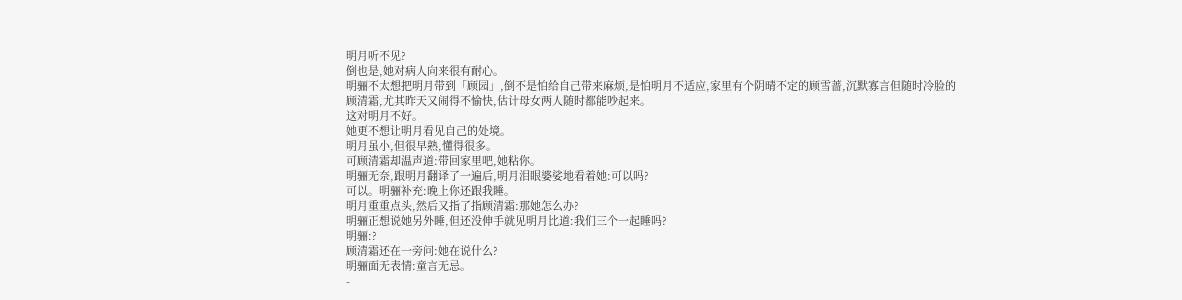明月听不见?
倒也是,她对病人向来很有耐心。
明骊不太想把明月带到「顾园」,倒不是怕给自己带来麻烦,是怕明月不适应,家里有个阴晴不定的顾雪蔷,沉默寡言但随时冷脸的顾清霜,尤其昨天又闹得不愉快,估计母女两人随时都能吵起来。
这对明月不好。
她更不想让明月看见自己的处境。
明月虽小,但很早熟,懂得很多。
可顾清霜却温声道:带回家里吧,她粘你。
明骊无奈,跟明月翻译了一遍后,明月泪眼婆娑地看着她:可以吗?
可以。明骊补充:晚上你还跟我睡。
明月重重点头,然后又指了指顾清霜:那她怎么办?
明骊正想说她另外睡,但还没伸手就见明月比道:我们三个一起睡吗?
明骊:?
顾清霜还在一旁问:她在说什么?
明骊面无表情:童言无忌。
-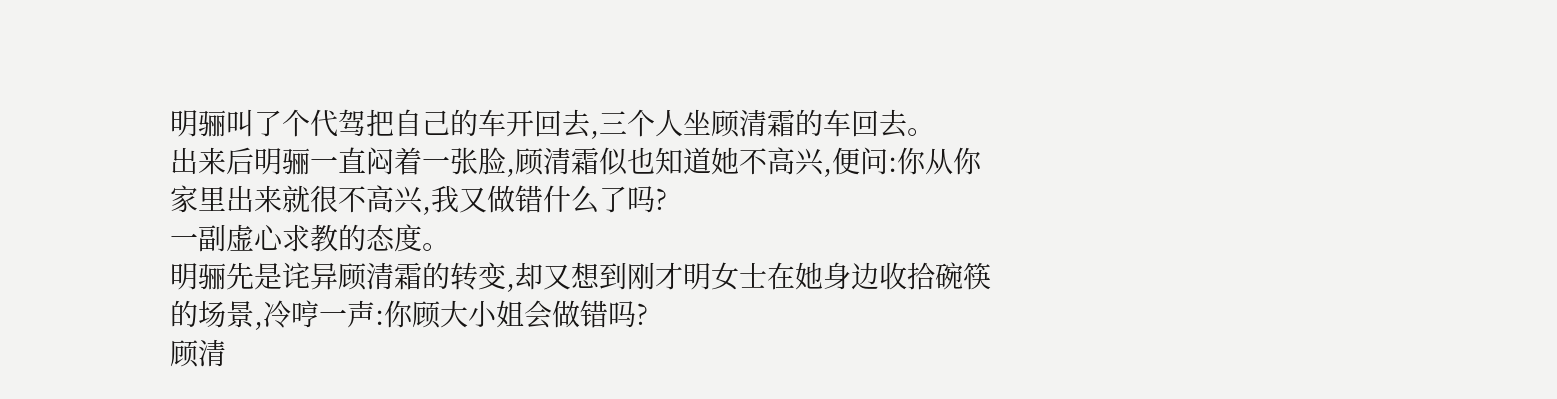明骊叫了个代驾把自己的车开回去,三个人坐顾清霜的车回去。
出来后明骊一直闷着一张脸,顾清霜似也知道她不高兴,便问:你从你家里出来就很不高兴,我又做错什么了吗?
一副虚心求教的态度。
明骊先是诧异顾清霜的转变,却又想到刚才明女士在她身边收拾碗筷的场景,冷哼一声:你顾大小姐会做错吗?
顾清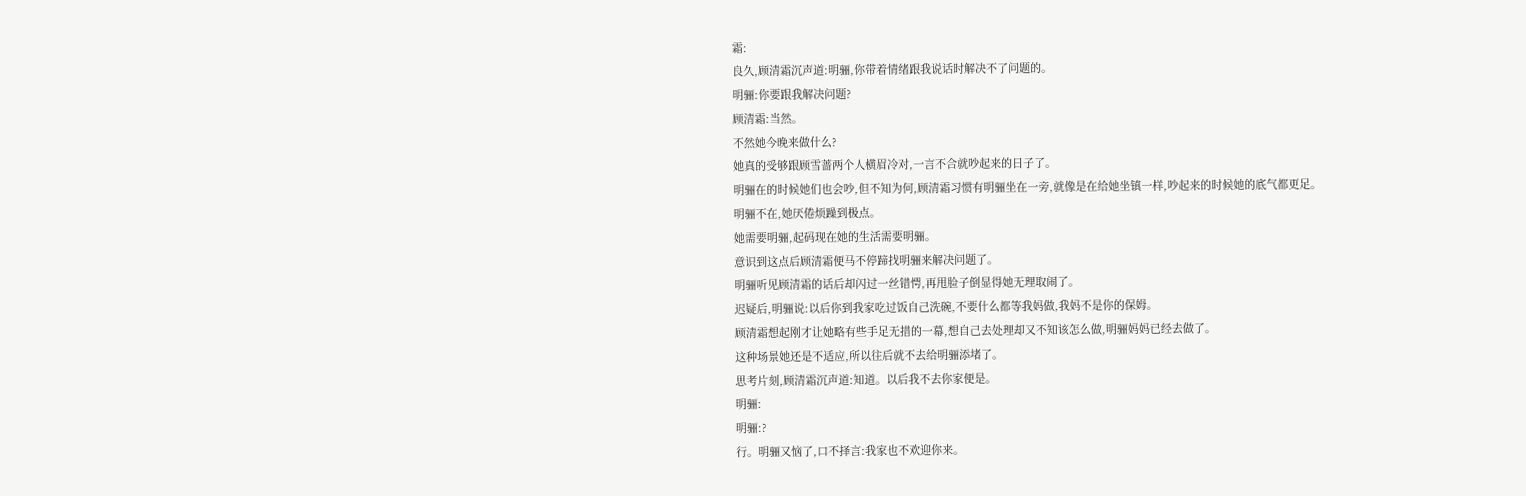霜:
良久,顾清霜沉声道:明骊,你带着情绪跟我说话时解决不了问题的。
明骊:你要跟我解决问题?
顾清霜:当然。
不然她今晚来做什么?
她真的受够跟顾雪蔷两个人横眉冷对,一言不合就吵起来的日子了。
明骊在的时候她们也会吵,但不知为何,顾清霜习惯有明骊坐在一旁,就像是在给她坐镇一样,吵起来的时候她的底气都更足。
明骊不在,她厌倦烦躁到极点。
她需要明骊,起码现在她的生活需要明骊。
意识到这点后顾清霜便马不停蹄找明骊来解决问题了。
明骊听见顾清霜的话后却闪过一丝错愕,再甩脸子倒显得她无理取闹了。
迟疑后,明骊说:以后你到我家吃过饭自己洗碗,不要什么都等我妈做,我妈不是你的保姆。
顾清霜想起刚才让她略有些手足无措的一幕,想自己去处理却又不知该怎么做,明骊妈妈已经去做了。
这种场景她还是不适应,所以往后就不去给明骊添堵了。
思考片刻,顾清霜沉声道:知道。以后我不去你家便是。
明骊:
明骊:?
行。明骊又恼了,口不择言:我家也不欢迎你来。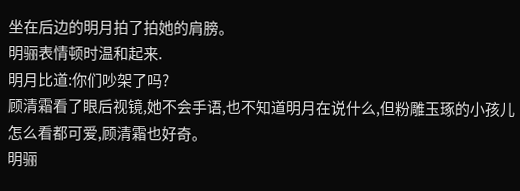坐在后边的明月拍了拍她的肩膀。
明骊表情顿时温和起来.
明月比道:你们吵架了吗?
顾清霜看了眼后视镜,她不会手语,也不知道明月在说什么,但粉雕玉琢的小孩儿怎么看都可爱,顾清霜也好奇。
明骊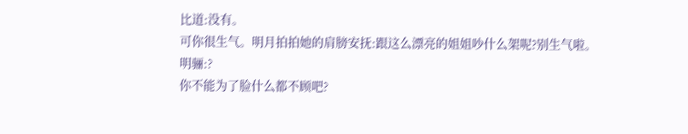比道:没有。
可你很生气。明月拍拍她的肩膀安抚:跟这么漂亮的姐姐吵什么架呢?别生气啦。
明骊:?
你不能为了脸什么都不顾吧?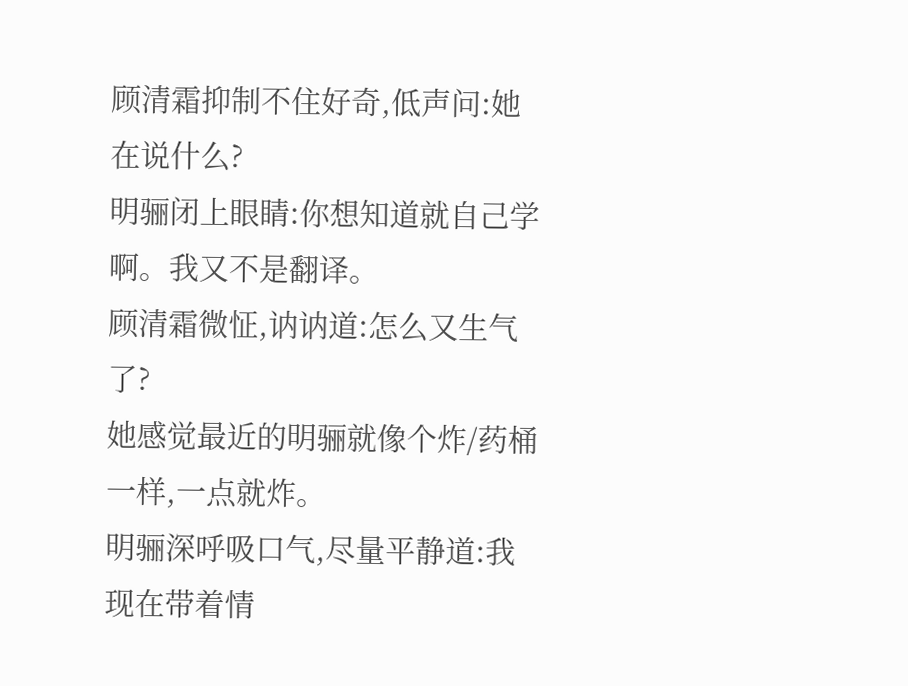顾清霜抑制不住好奇,低声问:她在说什么?
明骊闭上眼睛:你想知道就自己学啊。我又不是翻译。
顾清霜微怔,讷讷道:怎么又生气了?
她感觉最近的明骊就像个炸/药桶一样,一点就炸。
明骊深呼吸口气,尽量平静道:我现在带着情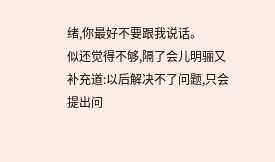绪,你最好不要跟我说话。
似还觉得不够,隔了会儿明骊又补充道:以后解决不了问题,只会提出问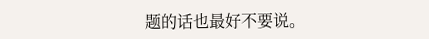题的话也最好不要说。